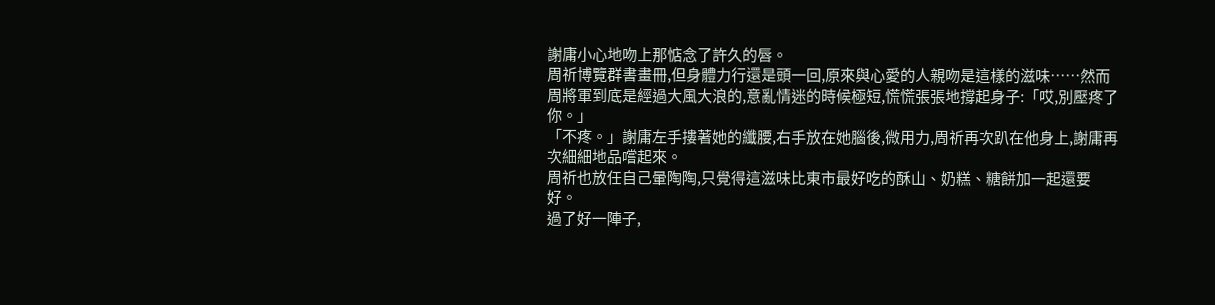謝庸小心地吻上那惦念了許久的唇。
周祈博覽群書畫冊,但身體力行還是頭一回,原來與心愛的人親吻是這樣的滋味……然而周將軍到底是經過大風大浪的,意亂情迷的時候極短,慌慌張張地撐起身子:「哎,別壓疼了你。」
「不疼。」謝庸左手摟著她的纖腰,右手放在她腦後,微用力,周祈再次趴在他身上,謝庸再次細細地品嚐起來。
周祈也放任自己暈陶陶,只覺得這滋味比東市最好吃的酥山、奶糕、糖餅加一起還要好。
過了好一陣子,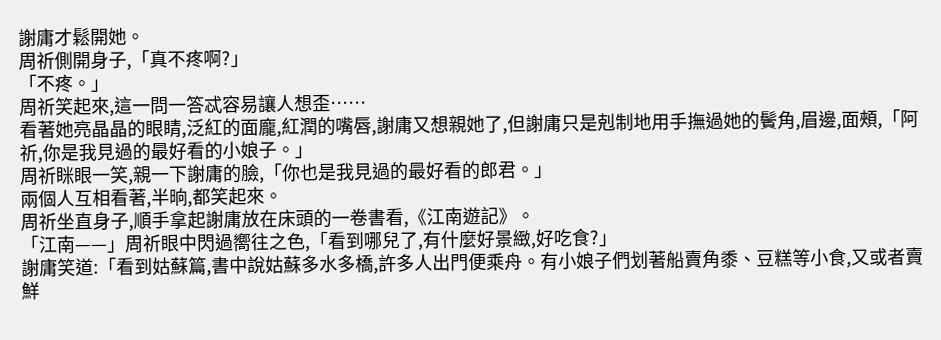謝庸才鬆開她。
周祈側開身子,「真不疼啊?」
「不疼。」
周祈笑起來,這一問一答忒容易讓人想歪……
看著她亮晶晶的眼睛,泛紅的面龐,紅潤的嘴唇,謝庸又想親她了,但謝庸只是剋制地用手撫過她的鬢角,眉邊,面頰,「阿祈,你是我見過的最好看的小娘子。」
周祈眯眼一笑,親一下謝庸的臉,「你也是我見過的最好看的郎君。」
兩個人互相看著,半晌,都笑起來。
周祈坐直身子,順手拿起謝庸放在床頭的一卷書看,《江南遊記》。
「江南——」周祈眼中閃過嚮往之色,「看到哪兒了,有什麼好景緻,好吃食?」
謝庸笑道:「看到姑蘇篇,書中說姑蘇多水多橋,許多人出門便乘舟。有小娘子們划著船賣角黍、豆糕等小食,又或者賣鮮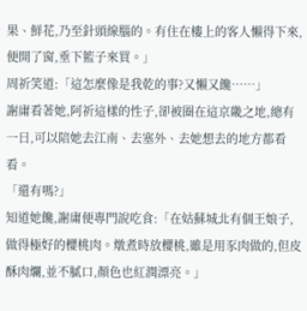果、鮮花,乃至針頭線腦的。有住在樓上的客人懶得下來,便開了窗,垂下籃子來買。」
周祈笑道:「這怎麼像是我乾的事?又懶又饞……」
謝庸看著她,阿祈這樣的性子,卻被圈在這京畿之地,總有一日,可以陪她去江南、去塞外、去她想去的地方都看看。
「還有嗎?」
知道她饞,謝庸便專門說吃食:「在姑蘇城北有個王娘子,做得極好的櫻桃肉。燉煮時放櫻桃,雖是用豕肉做的,但皮酥肉爛,並不膩口,顏色也紅潤漂亮。」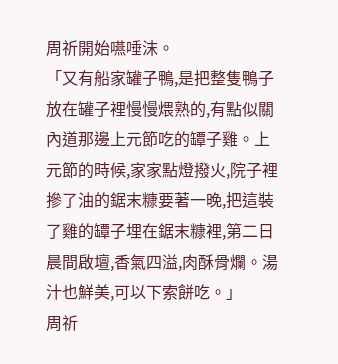周祈開始嚥唾沫。
「又有船家罐子鴨,是把整隻鴨子放在罐子裡慢慢煨熟的,有點似關內道那邊上元節吃的罈子雞。上元節的時候,家家點燈撥火,院子裡摻了油的鋸末糠要著一晚,把這裝了雞的罈子埋在鋸末糠裡,第二日晨間啟壇,香氣四溢,肉酥骨爛。湯汁也鮮美,可以下索餅吃。」
周祈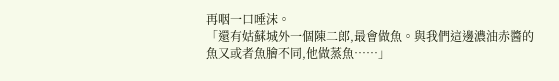再咽一口唾沫。
「還有姑蘇城外一個陳二郎,最會做魚。與我們這邊濃油赤醬的魚又或者魚膾不同,他做蒸魚……」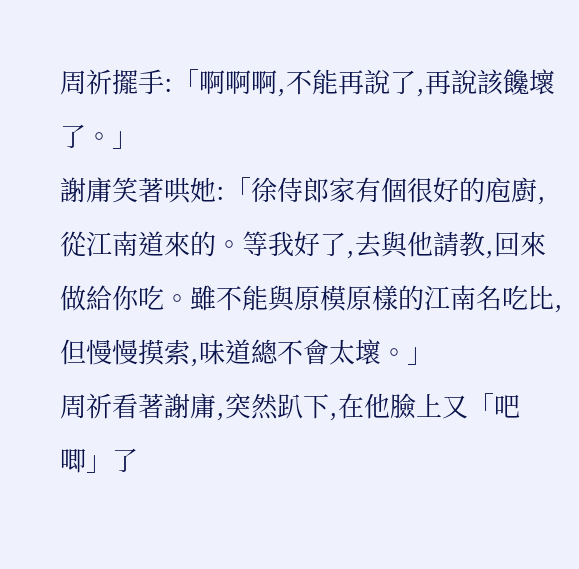周祈擺手:「啊啊啊,不能再說了,再說該饞壞了。」
謝庸笑著哄她:「徐侍郎家有個很好的庖廚,從江南道來的。等我好了,去與他請教,回來做給你吃。雖不能與原模原樣的江南名吃比,但慢慢摸索,味道總不會太壞。」
周祈看著謝庸,突然趴下,在他臉上又「吧唧」了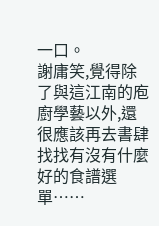一口。
謝庸笑,覺得除了與這江南的庖廚學藝以外,還很應該再去書肆找找有沒有什麼好的食譜選單……